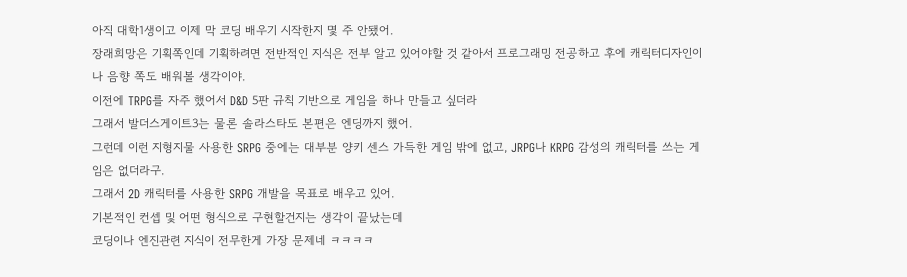아직 대학1생이고 이제 막 코딩 배우기 시작한지 몇 주 안됐어.
장래희망은 기획쪽인데 기획하려면 전반적인 지식은 전부 알고 있어야할 것 같아서 프로그래밍 전공하고 후에 캐릭터디자인이나 음향 쪽도 배워볼 생각이야.
이전에 TRPG를 자주 했어서 D&D 5판 규칙 기반으로 게임을 하나 만들고 싶더라
그래서 발더스게이트3는 물론 솔라스타도 본편은 엔딩까지 했어.
그런데 이런 지형지물 사용한 SRPG 중에는 대부분 양키 센스 가득한 게임 밖에 없고, JRPG나 KRPG 감성의 캐릭터를 쓰는 게임은 없더라구.
그래서 2D 캐릭터를 사용한 SRPG 개발을 목표로 배우고 있어.
기본적인 컨셉 및 어떤 형식으로 구현할건지는 생각이 끝났는데
코딩이나 엔진관련 지식이 전무한게 가장 문제네 ㅋㅋㅋㅋ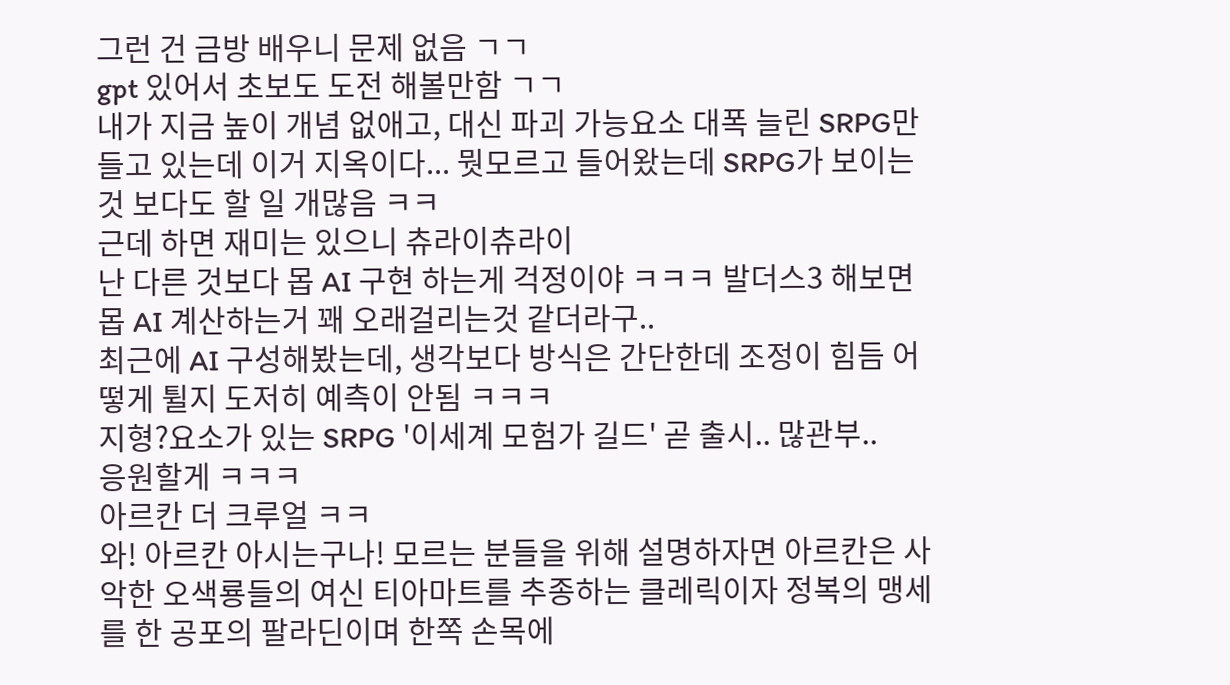그런 건 금방 배우니 문제 없음 ㄱㄱ
gpt 있어서 초보도 도전 해볼만함 ㄱㄱ
내가 지금 높이 개념 없애고, 대신 파괴 가능요소 대폭 늘린 SRPG만들고 있는데 이거 지옥이다... 뭣모르고 들어왔는데 SRPG가 보이는 것 보다도 할 일 개많음 ㅋㅋ
근데 하면 재미는 있으니 츄라이츄라이
난 다른 것보다 몹 AI 구현 하는게 걱정이야 ㅋㅋㅋ 발더스3 해보면 몹 AI 계산하는거 꽤 오래걸리는것 같더라구..
최근에 AI 구성해봤는데, 생각보다 방식은 간단한데 조정이 힘듬 어떻게 튈지 도저히 예측이 안됨 ㅋㅋㅋ
지형?요소가 있는 SRPG '이세계 모험가 길드' 곧 출시.. 많관부..
응원할게 ㅋㅋㅋ
아르칸 더 크루얼 ㅋㅋ
와! 아르칸 아시는구나! 모르는 분들을 위해 설명하자면 아르칸은 사악한 오색룡들의 여신 티아마트를 추종하는 클레릭이자 정복의 맹세를 한 공포의 팔라딘이며 한쪽 손목에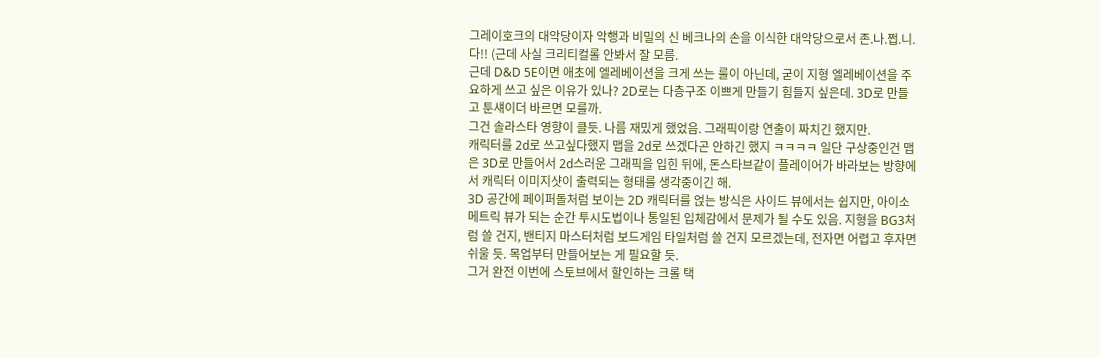그레이호크의 대악당이자 악행과 비밀의 신 베크나의 손을 이식한 대악당으로서 존.나.쩝.니.다!! (근데 사실 크리티컬롤 안봐서 잘 모름.
근데 D&D 5E이면 애초에 엘레베이션을 크게 쓰는 룰이 아닌데, 굳이 지형 엘레베이션을 주요하게 쓰고 싶은 이유가 있나? 2D로는 다층구조 이쁘게 만들기 힘들지 싶은데. 3D로 만들고 툰섀이더 바르면 모를까.
그건 솔라스타 영향이 클듯. 나름 재밌게 했었음. 그래픽이랑 연출이 짜치긴 했지만.
캐릭터를 2d로 쓰고싶다했지 맵을 2d로 쓰겠다곤 안하긴 했지 ㅋㅋㅋㅋ 일단 구상중인건 맵은 3D로 만들어서 2d스러운 그래픽을 입힌 뒤에, 돈스타브같이 플레이어가 바라보는 방향에서 캐릭터 이미지샷이 출력되는 형태를 생각중이긴 해.
3D 공간에 페이퍼돌처럼 보이는 2D 캐릭터를 얹는 방식은 사이드 뷰에서는 쉽지만, 아이소메트릭 뷰가 되는 순간 투시도법이나 통일된 입체감에서 문제가 될 수도 있음. 지형을 BG3처럼 쓸 건지, 밴티지 마스터처럼 보드게임 타일처럼 쓸 건지 모르겠는데, 전자면 어렵고 후자면 쉬울 듯. 목업부터 만들어보는 게 필요할 듯.
그거 완전 이번에 스토브에서 할인하는 크롤 택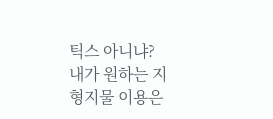틱스 아니냐?
내가 원하는 지형지물 이용은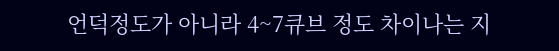언덕정도가 아니라 4~7큐브 정도 차이나는 지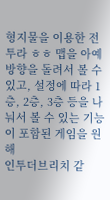형지물을 이용한 전투라 ㅎㅎ 맵을 아예 방향을 돌려서 볼 수 있고, 설정에 따라 1층, 2층, 3층 등을 나눠서 볼 수 있는 기능이 포함된 게임을 원해
인투더브리치 같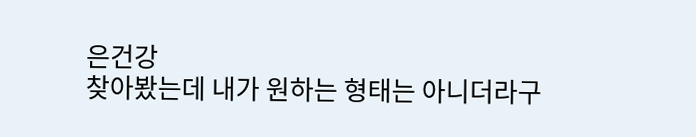은건강
찾아봤는데 내가 원하는 형태는 아니더라구